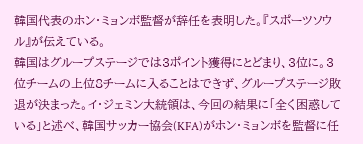韓国代表のホン・ミョンボ監督が辞任を表明した。『スポーツソウル』が伝えている。
韓国はグループステージでは3ポイント獲得にとどまり、3位に。3位チームの上位8チームに入ることはできず、グループステージ敗退が決まった。イ・ジェミン大統領は、今回の結果に「全く困惑している」と述べ、韓国サッカー協会(KFA)がホン・ミョンボを監督に任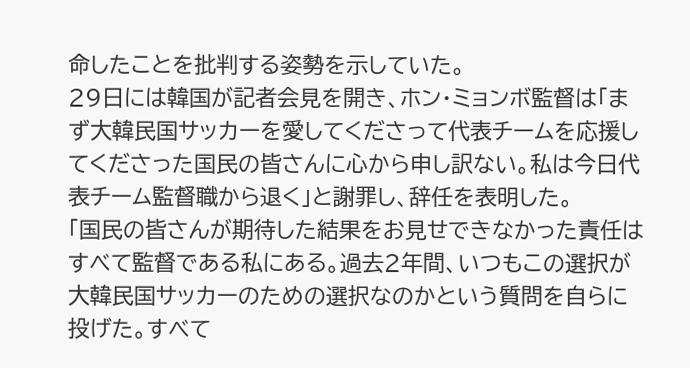命したことを批判する姿勢を示していた。
29日には韓国が記者会見を開き、ホン・ミョンボ監督は「まず大韓民国サッカーを愛してくださって代表チームを応援してくださった国民の皆さんに心から申し訳ない。私は今日代表チーム監督職から退く」と謝罪し、辞任を表明した。
「国民の皆さんが期待した結果をお見せできなかった責任はすべて監督である私にある。過去2年間、いつもこの選択が大韓民国サッカーのための選択なのかという質問を自らに投げた。すべて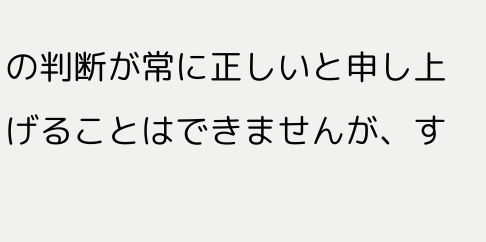の判断が常に正しいと申し上げることはできませんが、す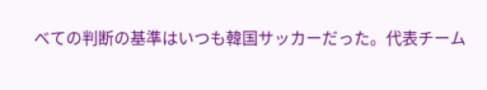べての判断の基準はいつも韓国サッカーだった。代表チーム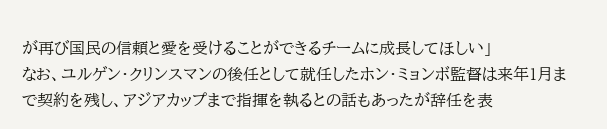が再び国民の信頼と愛を受けることができるチームに成長してほしい」
なお、ユルゲン・クリンスマンの後任として就任したホン・ミョンボ監督は来年1月まで契約を残し、アジアカップまで指揮を執るとの話もあったが辞任を表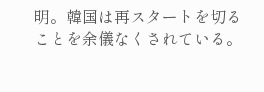明。韓国は再スタートを切ることを余儀なくされている。